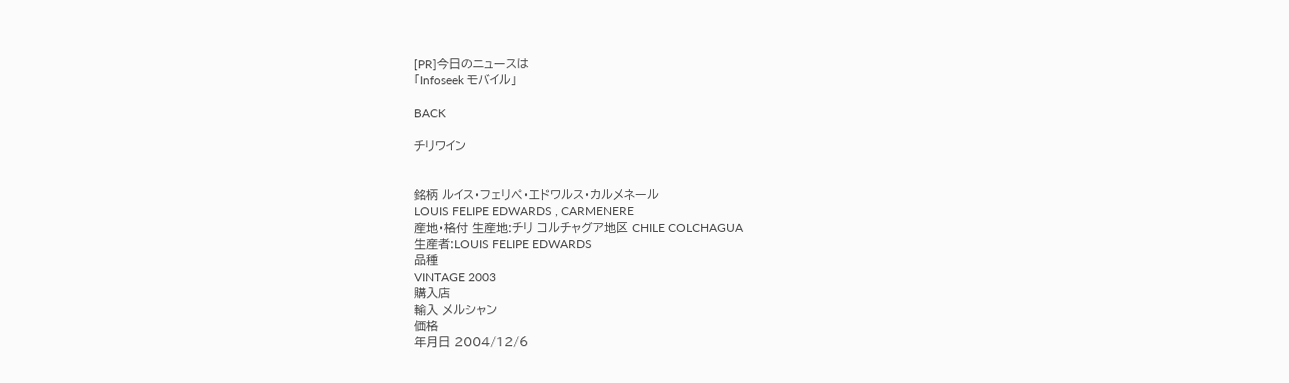[PR]今日のニュースは
「Infoseek モバイル」

BACK

チリワイン


銘柄 ルイス・フェリペ・エドワルス・カルメネール
LOUIS FELIPE EDWARDS , CARMENERE
産地・格付 生産地:チリ コルチャグア地区 CHILE COLCHAGUA
生産者:LOUIS FELIPE EDWARDS
品種
VINTAGE 2003
購入店
輸入 メルシャン
価格
年月日 2004/12/6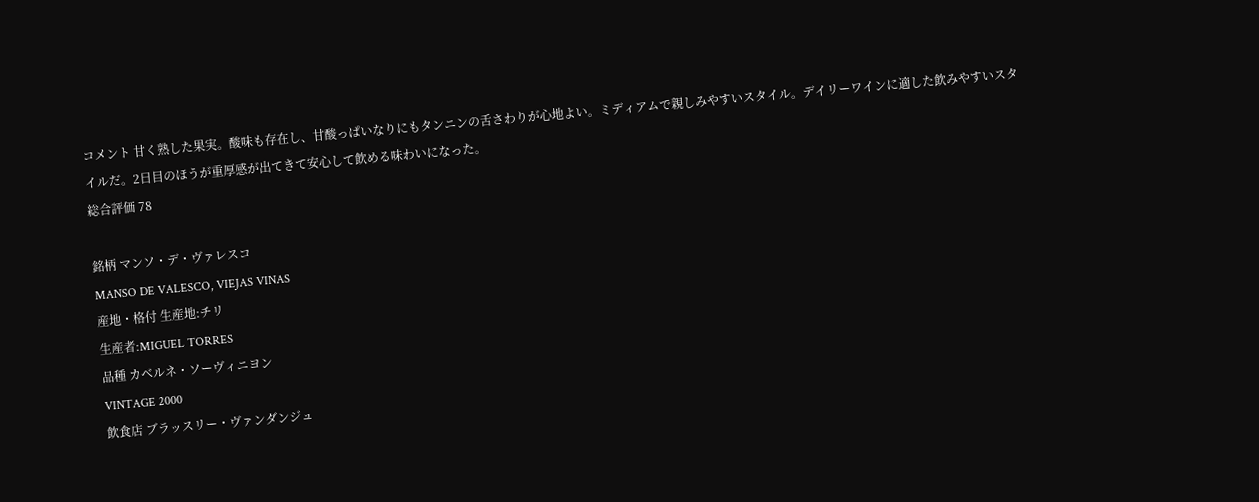コメント 甘く熟した果実。酸味も存在し、甘酸っぱいなりにもタンニンの舌さわりが心地よい。ミディアムで親しみやすいスタイル。デイリーワインに適した飲みやすいスタイルだ。2日目のほうが重厚感が出てきて安心して飲める味わいになった。
総合評価 78

銘柄 マンソ・デ・ヴァレスコ
MANSO DE VALESCO, VIEJAS VINAS
産地・格付 生産地:チリ
生産者:MIGUEL TORRES
品種 カベルネ・ソーヴィニヨン
VINTAGE 2000
飲食店 ブラッスリー・ヴァンダンジュ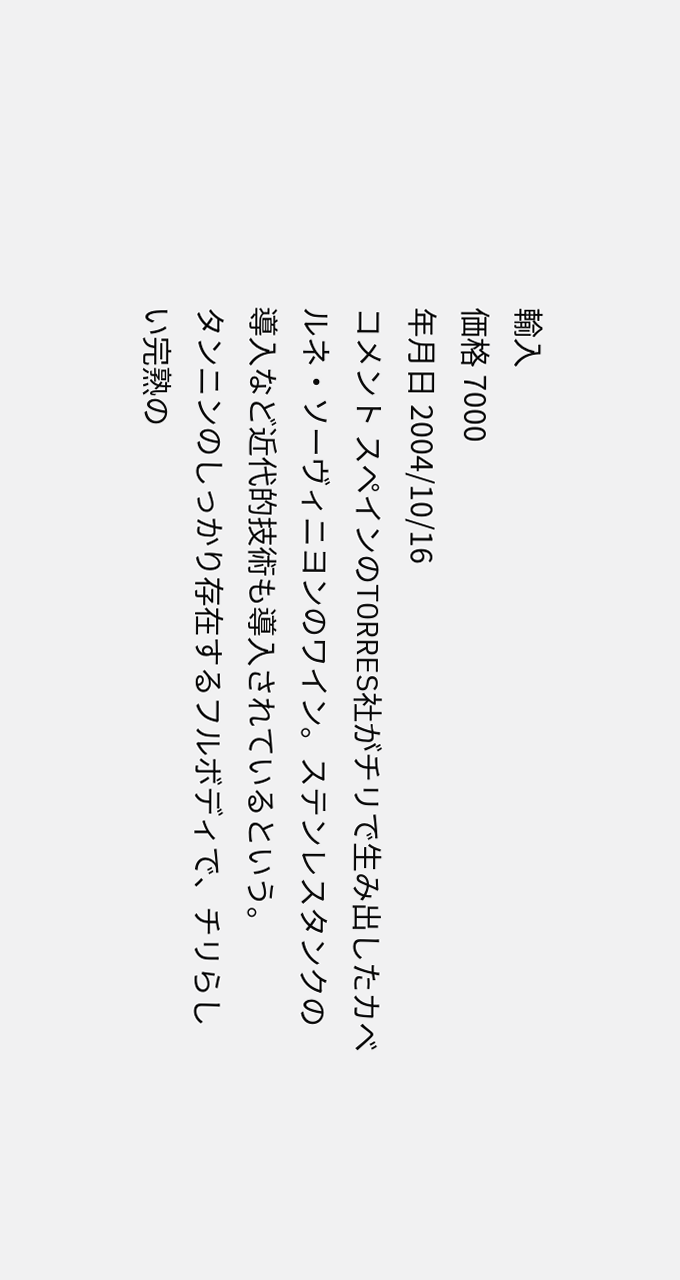輸入
価格 7000
年月日 2004/10/16
コメント スペインのTORRES社がチリで生み出したカベルネ・ソーヴィニヨンのワイン。ステンレスタンクの導入など近代的技術も導入されているという。
タンニンのしっかり存在するフルボディで、チリらしい完熟の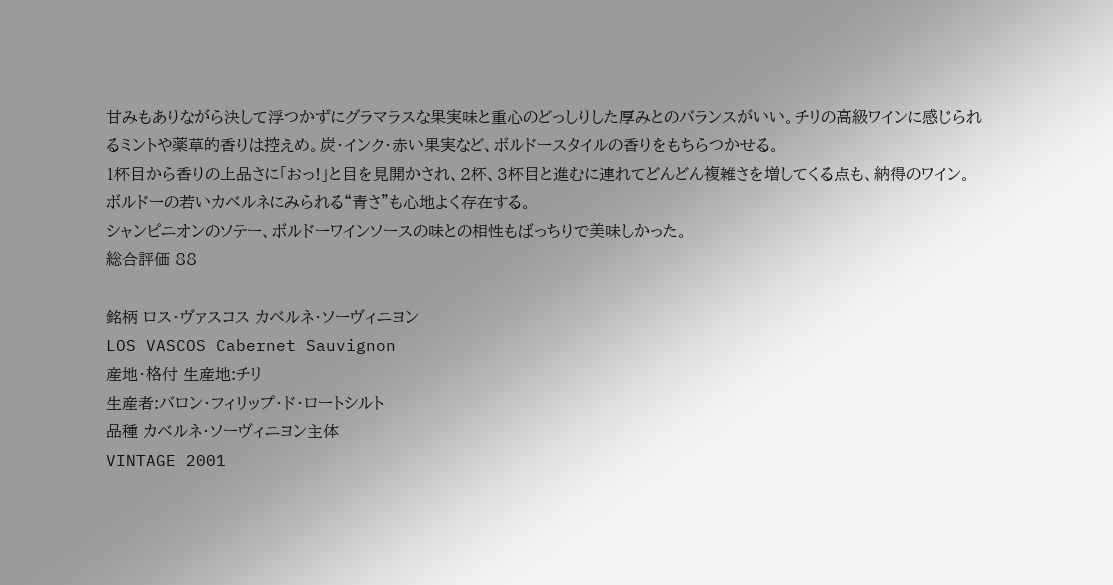甘みもありながら決して浮つかずにグラマラスな果実味と重心のどっしりした厚みとのバランスがいい。チリの高級ワインに感じられるミントや薬草的香りは控えめ。炭・インク・赤い果実など、ボルドースタイルの香りをもちらつかせる。
1杯目から香りの上品さに「おっ!」と目を見開かされ、2杯、3杯目と進むに連れてどんどん複雑さを増してくる点も、納得のワイン。ボルドーの若いカベルネにみられる“青さ”も心地よく存在する。
シャンピニオンのソテー、ボルドーワインソースの味との相性もばっちりで美味しかった。
総合評価 88

銘柄 ロス・ヴァスコス カベルネ・ソーヴィニヨン
LOS VASCOS Cabernet Sauvignon
産地・格付 生産地:チリ
生産者:バロン・フィリップ・ド・ロートシルト
品種 カベルネ・ソーヴィニヨン主体
VINTAGE 2001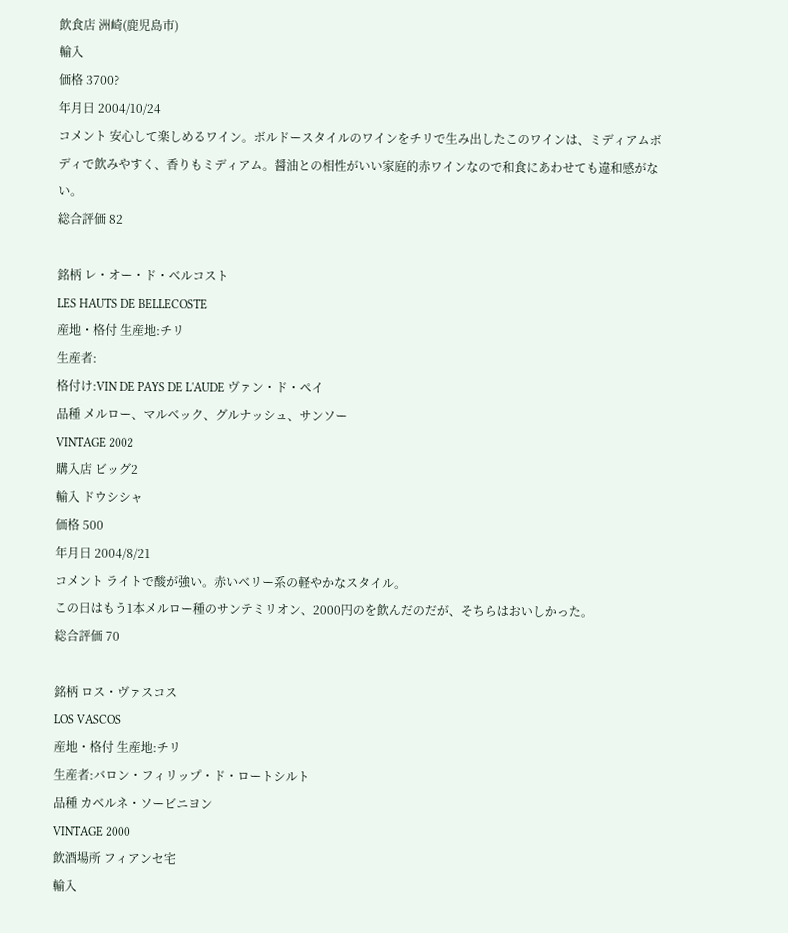飲食店 洲崎(鹿児島市)
輸入
価格 3700?
年月日 2004/10/24
コメント 安心して楽しめるワイン。ボルドースタイルのワインをチリで生み出したこのワインは、ミディアムボディで飲みやすく、香りもミディアム。醤油との相性がいい家庭的赤ワインなので和食にあわせても違和感がない。
総合評価 82

銘柄 レ・オー・ド・ベルコスト
LES HAUTS DE BELLECOSTE
産地・格付 生産地:チリ
生産者:
格付け:VIN DE PAYS DE L'AUDE ヴァン・ド・ペイ
品種 メルロー、マルベック、グルナッシュ、サンソー
VINTAGE 2002
購入店 ビッグ2
輸入 ドウシシャ
価格 500
年月日 2004/8/21
コメント ライトで酸が強い。赤いベリー系の軽やかなスタイル。
この日はもう1本メルロー種のサンテミリオン、2000円のを飲んだのだが、そちらはおいしかった。
総合評価 70

銘柄 ロス・ヴァスコス
LOS VASCOS
産地・格付 生産地:チリ
生産者:バロン・フィリップ・ド・ロートシルト
品種 カベルネ・ソービニヨン
VINTAGE 2000
飲酒場所 フィアンセ宅
輸入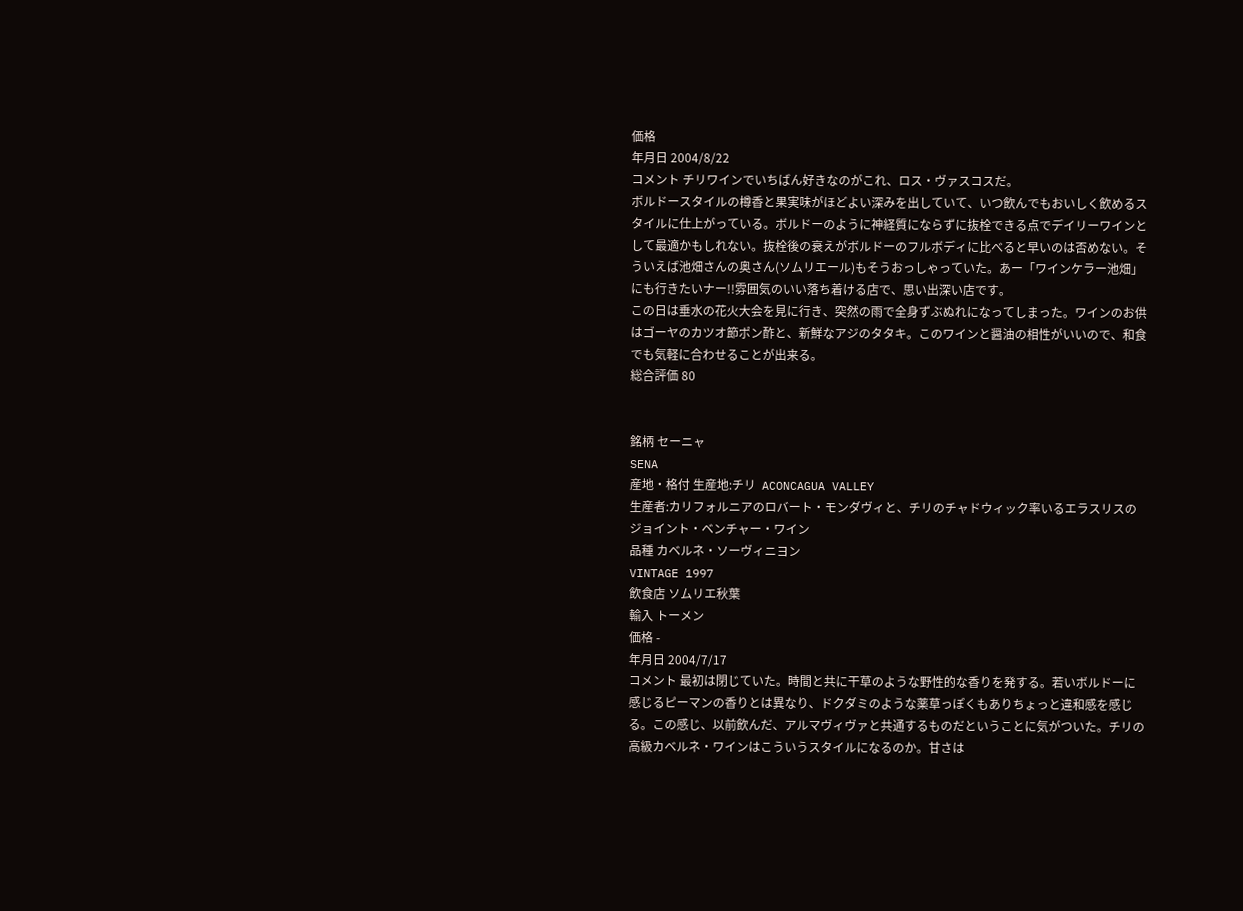価格
年月日 2004/8/22
コメント チリワインでいちばん好きなのがこれ、ロス・ヴァスコスだ。
ボルドースタイルの樽香と果実味がほどよい深みを出していて、いつ飲んでもおいしく飲めるスタイルに仕上がっている。ボルドーのように神経質にならずに抜栓できる点でデイリーワインとして最適かもしれない。抜栓後の衰えがボルドーのフルボディに比べると早いのは否めない。そういえば池畑さんの奥さん(ソムリエール)もそうおっしゃっていた。あー「ワインケラー池畑」にも行きたいナー!!雰囲気のいい落ち着ける店で、思い出深い店です。
この日は垂水の花火大会を見に行き、突然の雨で全身ずぶぬれになってしまった。ワインのお供はゴーヤのカツオ節ポン酢と、新鮮なアジのタタキ。このワインと醤油の相性がいいので、和食でも気軽に合わせることが出来る。
総合評価 80


銘柄 セーニャ
SENA
産地・格付 生産地:チリ  ACONCAGUA VALLEY
生産者:カリフォルニアのロバート・モンダヴィと、チリのチャドウィック率いるエラスリスのジョイント・ベンチャー・ワイン
品種 カベルネ・ソーヴィニヨン
VINTAGE 1997
飲食店 ソムリエ秋葉
輸入 トーメン
価格 -
年月日 2004/7/17
コメント 最初は閉じていた。時間と共に干草のような野性的な香りを発する。若いボルドーに感じるピーマンの香りとは異なり、ドクダミのような薬草っぽくもありちょっと違和感を感じる。この感じ、以前飲んだ、アルマヴィヴァと共通するものだということに気がついた。チリの高級カベルネ・ワインはこういうスタイルになるのか。甘さは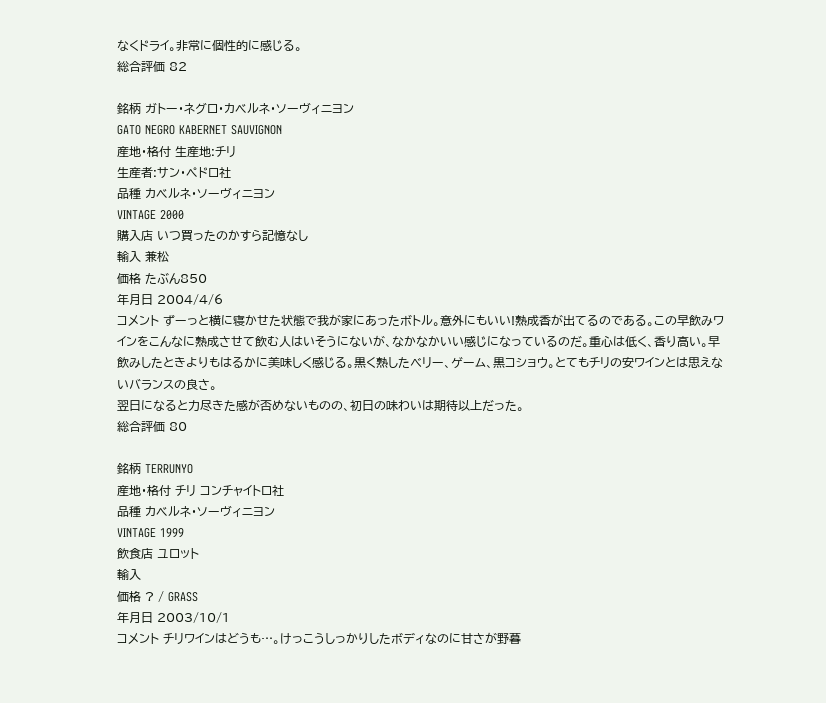なくドライ。非常に個性的に感じる。
総合評価 82

銘柄 ガトー・ネグロ・カベルネ・ソーヴィニヨン
GATO NEGRO KABERNET SAUVIGNON
産地・格付 生産地:チリ
生産者:サン・ペドロ社
品種 カベルネ・ソーヴィニヨン
VINTAGE 2000
購入店 いつ買ったのかすら記憶なし
輸入 兼松
価格 たぶん850
年月日 2004/4/6
コメント ずーっと横に寝かせた状態で我が家にあったボトル。意外にもいい!熟成香が出てるのである。この早飲みワインをこんなに熟成させて飲む人はいそうにないが、なかなかいい感じになっているのだ。重心は低く、香り高い。早飲みしたときよりもはるかに美味しく感じる。黒く熟したべリー、ゲーム、黒コショウ。とてもチリの安ワインとは思えないバランスの良さ。
翌日になると力尽きた感が否めないものの、初日の味わいは期待以上だった。
総合評価 80

銘柄 TERRUNYO
産地・格付 チリ コンチャイトロ社
品種 カベルネ・ソーヴィニヨン
VINTAGE 1999
飲食店 ユロット
輸入
価格 ? / GRASS
年月日 2003/10/1
コメント チリワインはどうも…。けっこうしっかりしたボディなのに甘さが野暮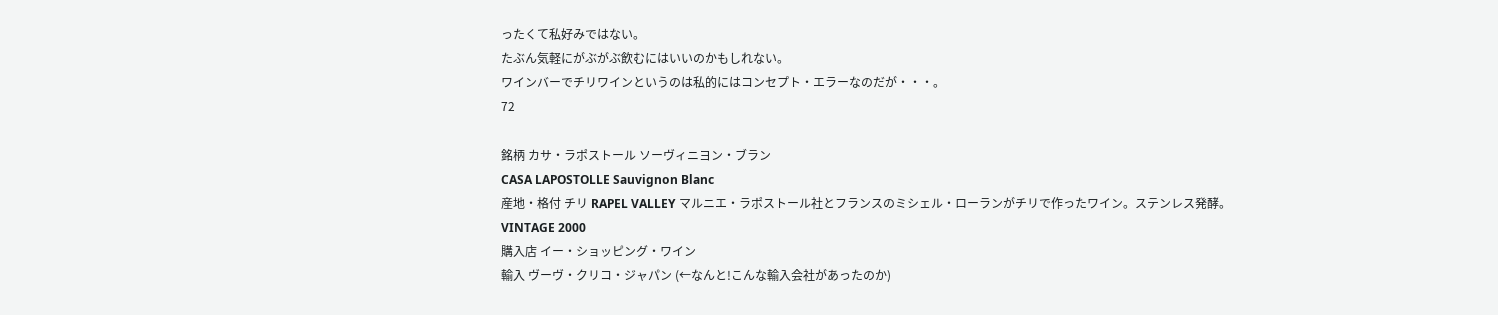ったくて私好みではない。
たぶん気軽にがぶがぶ飲むにはいいのかもしれない。
ワインバーでチリワインというのは私的にはコンセプト・エラーなのだが・・・。
72

銘柄 カサ・ラポストール ソーヴィニヨン・ブラン
CASA LAPOSTOLLE Sauvignon Blanc
産地・格付 チリ RAPEL VALLEY マルニエ・ラポストール社とフランスのミシェル・ローランがチリで作ったワイン。ステンレス発酵。
VINTAGE 2000
購入店 イー・ショッピング・ワイン
輸入 ヴーヴ・クリコ・ジャパン (←なんと!こんな輸入会社があったのか)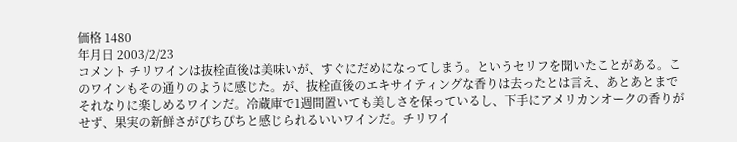価格 1480
年月日 2003/2/23
コメント チリワインは抜栓直後は美味いが、すぐにだめになってしまう。というセリフを聞いたことがある。このワインもその通りのように感じた。が、抜栓直後のエキサイティングな香りは去ったとは言え、あとあとまでそれなりに楽しめるワインだ。冷蔵庫で1週間置いても美しさを保っているし、下手にアメリカンオークの香りがせず、果実の新鮮さがぴちぴちと感じられるいいワインだ。チリワイ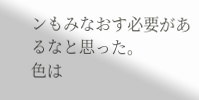ンもみなおす必要があるなと思った。
色は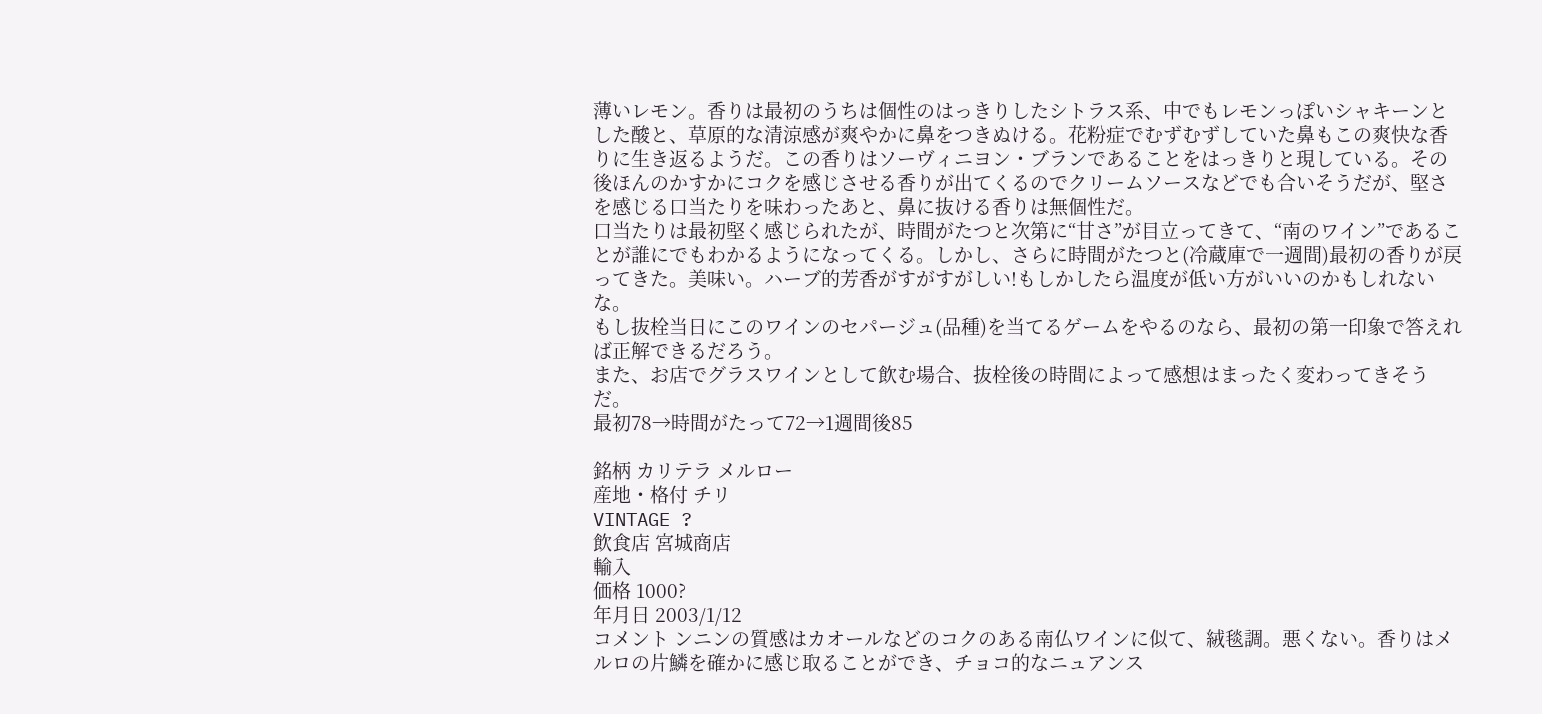薄いレモン。香りは最初のうちは個性のはっきりしたシトラス系、中でもレモンっぽいシャキーンとした酸と、草原的な清涼感が爽やかに鼻をつきぬける。花粉症でむずむずしていた鼻もこの爽快な香りに生き返るようだ。この香りはソーヴィニヨン・ブランであることをはっきりと現している。その後ほんのかすかにコクを感じさせる香りが出てくるのでクリームソースなどでも合いそうだが、堅さを感じる口当たりを味わったあと、鼻に抜ける香りは無個性だ。
口当たりは最初堅く感じられたが、時間がたつと次第に“甘さ”が目立ってきて、“南のワイン”であることが誰にでもわかるようになってくる。しかし、さらに時間がたつと(冷蔵庫で一週間)最初の香りが戻ってきた。美味い。ハーブ的芳香がすがすがしい!もしかしたら温度が低い方がいいのかもしれないな。
もし抜栓当日にこのワインのセパージュ(品種)を当てるゲームをやるのなら、最初の第一印象で答えれば正解できるだろう。
また、お店でグラスワインとして飲む場合、抜栓後の時間によって感想はまったく変わってきそうだ。
最初78→時間がたって72→1週間後85

銘柄 カリテラ メルロー
産地・格付 チリ
VINTAGE ?
飲食店 宮城商店
輸入
価格 1000?
年月日 2003/1/12
コメント ンニンの質感はカオールなどのコクのある南仏ワインに似て、絨毯調。悪くない。香りはメルロの片鱗を確かに感じ取ることができ、チョコ的なニュアンス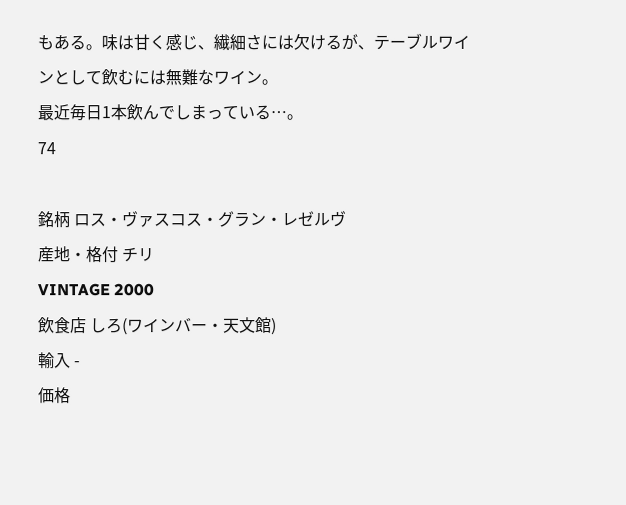もある。味は甘く感じ、繊細さには欠けるが、テーブルワインとして飲むには無難なワイン。
最近毎日1本飲んでしまっている…。
74

銘柄 ロス・ヴァスコス・グラン・レゼルヴ
産地・格付 チリ
VINTAGE 2000
飲食店 しろ(ワインバー・天文館)
輸入 -
価格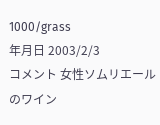1000/grass
年月日 2003/2/3
コメント 女性ソムリエールのワイン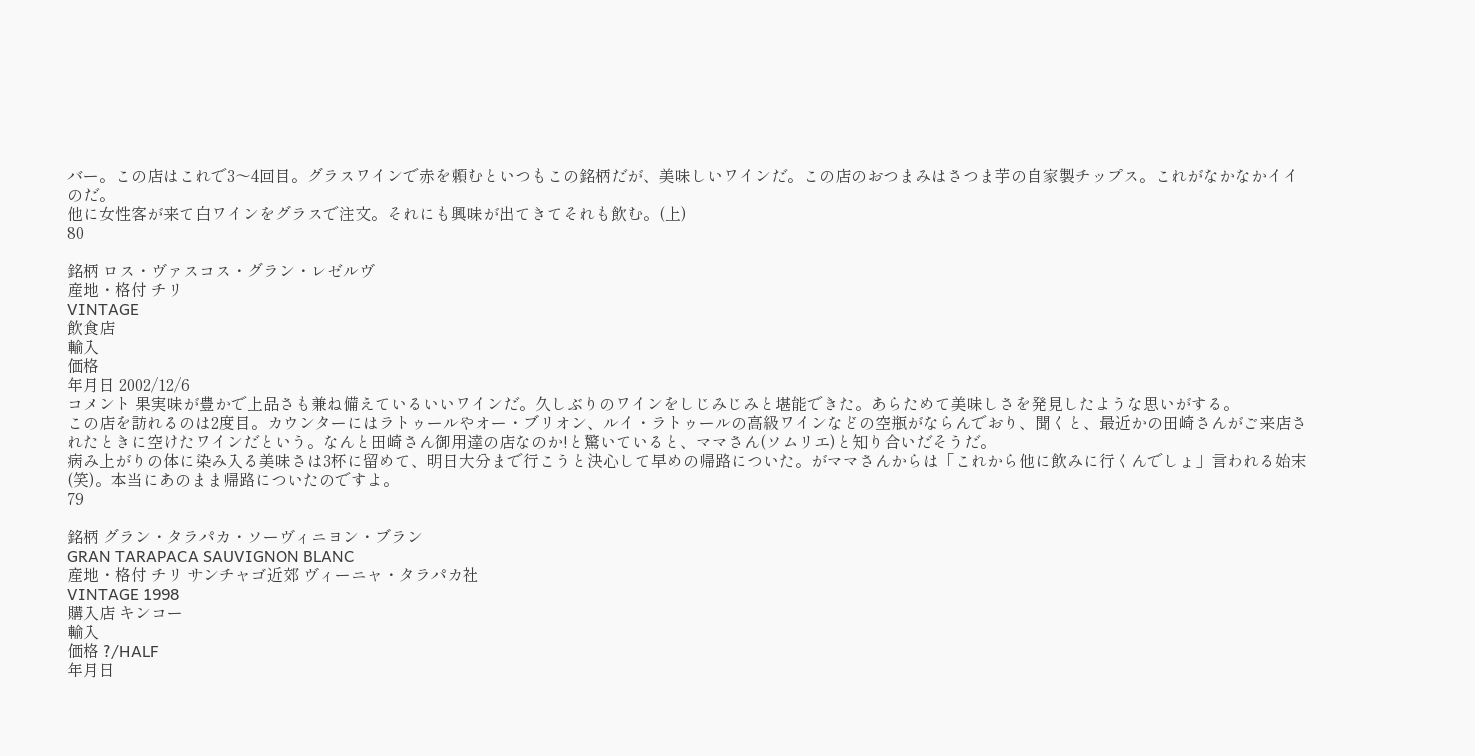バー。この店はこれで3〜4回目。グラスワインで赤を頼むといつもこの銘柄だが、美味しいワインだ。この店のおつまみはさつま芋の自家製チップス。これがなかなかイイのだ。
他に女性客が来て白ワインをグラスで注文。それにも興味が出てきてそれも飲む。(上)
80

銘柄 ロス・ヴァスコス・グラン・レゼルヴ
産地・格付 チリ
VINTAGE
飲食店
輸入
価格
年月日 2002/12/6
コメント 果実味が豊かで上品さも兼ね備えているいいワインだ。久しぶりのワインをしじみじみと堪能できた。あらためて美味しさを発見したような思いがする。
この店を訪れるのは2度目。カウンターにはラトゥールやオー・ブリオン、ルイ・ラトゥールの高級ワインなどの空瓶がならんでおり、聞くと、最近かの田崎さんがご来店されたときに空けたワインだという。なんと田崎さん御用達の店なのか!と驚いていると、ママさん(ソムリエ)と知り合いだそうだ。
病み上がりの体に染み入る美味さは3杯に留めて、明日大分まで行こうと決心して早めの帰路についた。がママさんからは「これから他に飲みに行くんでしょ」言われる始末(笑)。本当にあのまま帰路についたのですよ。
79

銘柄 グラン・タラパカ・ソーヴィニヨン・ブラン
GRAN TARAPACA SAUVIGNON BLANC
産地・格付 チリ サンチャゴ近郊 ヴィーニャ・タラパカ社
VINTAGE 1998
購入店 キンコー
輸入
価格 ?/HALF
年月日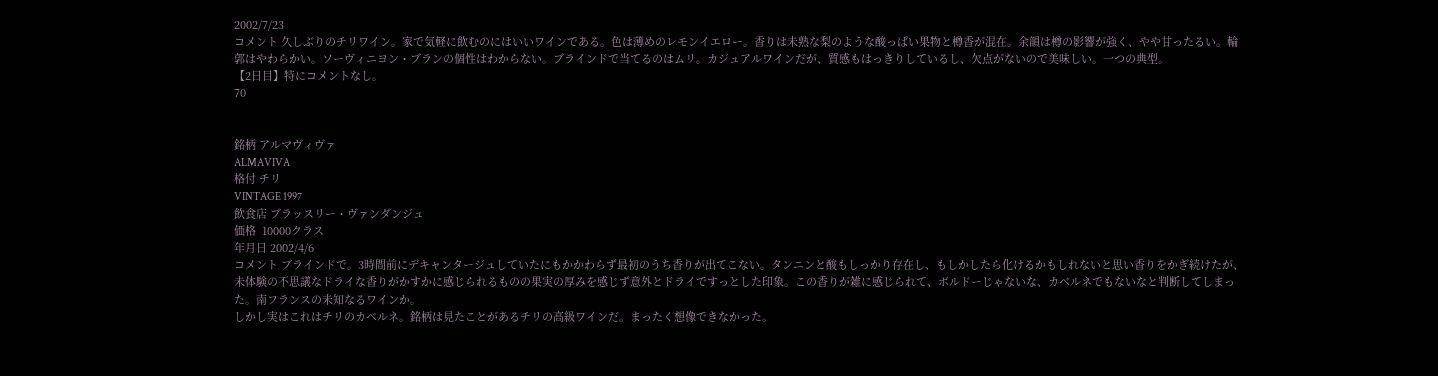2002/7/23
コメント 久しぶりのチリワイン。家で気軽に飲むのにはいいワインである。色は薄めのレモンイエロー。香りは未熟な梨のような酸っぱい果物と樽香が混在。余韻は樽の影響が強く、やや甘ったるい。輪郭はやわらかい。ソーヴィニヨン・ブランの個性はわからない。ブラインドで当てるのはムリ。カジュアルワインだが、質感もはっきりしているし、欠点がないので美味しい。一つの典型。
【2日目】特にコメントなし。
70


銘柄 アルマヴィヴァ
ALMAVIVA
格付 チリ
VINTAGE 1997
飲食店 ブラッスリー・ヴァンダンジュ
価格  10000クラス
年月日 2002/4/6
コメント ブラインドで。3時間前にデキャンタージュしていたにもかかわらず最初のうち香りが出てこない。タンニンと酸もしっかり存在し、もしかしたら化けるかもしれないと思い香りをかぎ続けたが、未体験の不思議なドライな香りがかすかに感じられるものの果実の厚みを感じず意外とドライですっとした印象。この香りが雑に感じられて、ボルドーじゃないな、カベルネでもないなと判断してしまった。南フランスの未知なるワインか。
しかし実はこれはチリのカベルネ。銘柄は見たことがあるチリの高級ワインだ。まったく想像できなかった。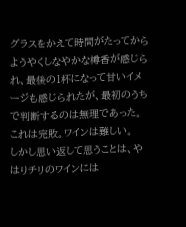グラスをかえて時間がたってからようやくしなやかな樽香が感じられ、最後の1杯になって甘いイメージも感じられたが、最初のうちで判断するのは無理であった。これは完敗。ワインは難しい。
しかし思い返して思うことは、やはりチリのワインには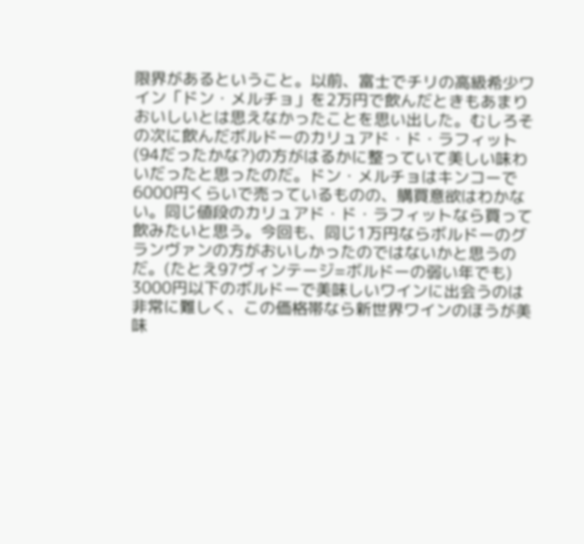限界があるということ。以前、富士でチリの高級希少ワイン「ドン・メルチョ」を2万円で飲んだときもあまりおいしいとは思えなかったことを思い出した。むしろその次に飲んだボルドーのカリュアド・ド・ラフィット(94だったかな?)の方がはるかに整っていて美しい味わいだったと思ったのだ。ドン・メルチョはキンコーで6000円くらいで売っているものの、購買意欲はわかない。同じ値段のカリュアド・ド・ラフィットなら買って飲みたいと思う。今回も、同じ1万円ならボルドーのグランヴァンの方がおいしかったのではないかと思うのだ。(たとえ97ヴィンテージ=ボルドーの弱い年でも)
3000円以下のボルドーで美味しいワインに出会うのは非常に難しく、この価格帯なら新世界ワインのほうが美味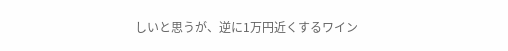しいと思うが、逆に1万円近くするワイン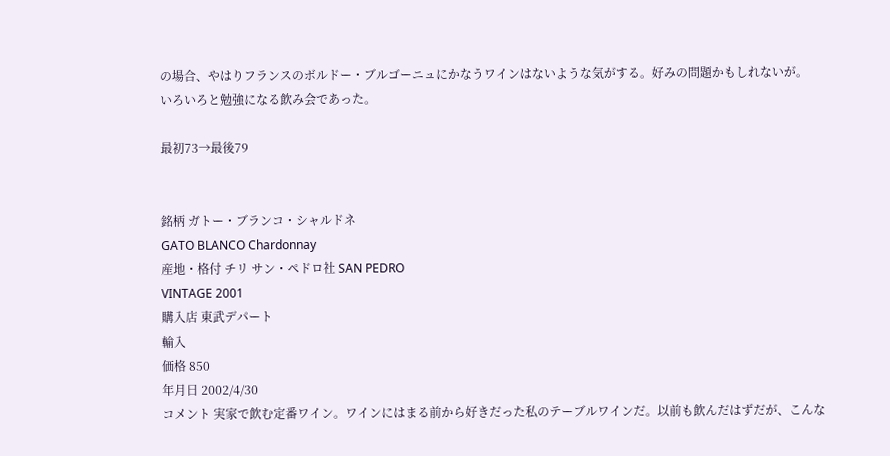の場合、やはりフランスのボルドー・ブルゴーニュにかなうワインはないような気がする。好みの問題かもしれないが。
いろいろと勉強になる飲み会であった。

最初73→最後79


銘柄 ガトー・ブランコ・シャルドネ
GATO BLANCO Chardonnay
産地・格付 チリ サン・ペドロ社 SAN PEDRO
VINTAGE 2001
購入店 東武デパート
輸入
価格 850
年月日 2002/4/30
コメント 実家で飲む定番ワイン。ワインにはまる前から好きだった私のテーブルワインだ。以前も飲んだはずだが、こんな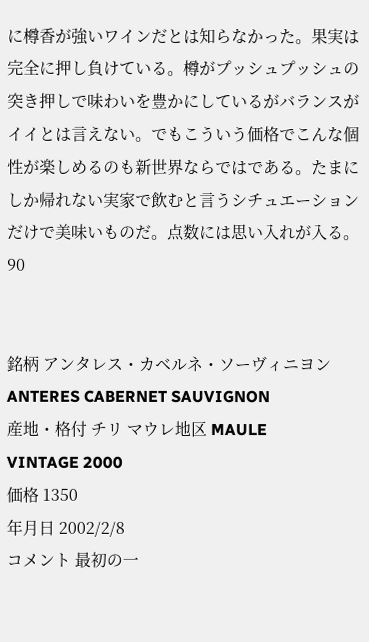に樽香が強いワインだとは知らなかった。果実は完全に押し負けている。樽がプッシュプッシュの突き押しで味わいを豊かにしているがバランスがイイとは言えない。でもこういう価格でこんな個性が楽しめるのも新世界ならではである。たまにしか帰れない実家で飲むと言うシチュエーションだけで美味いものだ。点数には思い入れが入る。
90


銘柄 アンタレス・カベルネ・ソーヴィニヨン
ANTERES CABERNET SAUVIGNON
産地・格付 チリ マウレ地区 MAULE
VINTAGE 2000
価格 1350
年月日 2002/2/8
コメント 最初の一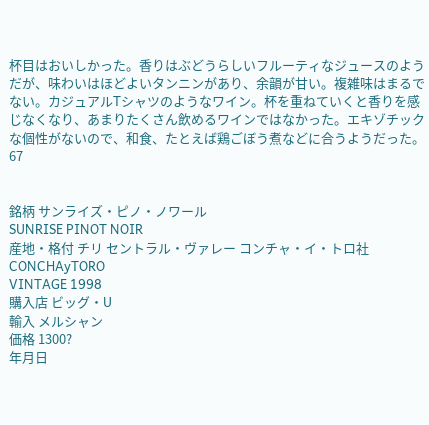杯目はおいしかった。香りはぶどうらしいフルーティなジュースのようだが、味わいはほどよいタンニンがあり、余韻が甘い。複雑味はまるでない。カジュアルTシャツのようなワイン。杯を重ねていくと香りを感じなくなり、あまりたくさん飲めるワインではなかった。エキゾチックな個性がないので、和食、たとえば鶏ごぼう煮などに合うようだった。
67


銘柄 サンライズ・ピノ・ノワール
SUNRISE PINOT NOIR
産地・格付 チリ セントラル・ヴァレー コンチャ・イ・トロ社
CONCHAyTORO
VINTAGE 1998
購入店 ビッグ・U
輸入 メルシャン
価格 1300?
年月日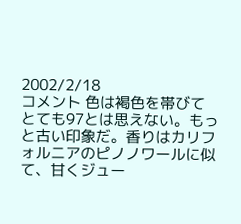2002/2/18
コメント 色は褐色を帯びてとても97とは思えない。もっと古い印象だ。香りはカリフォルニアのピノノワールに似て、甘くジュー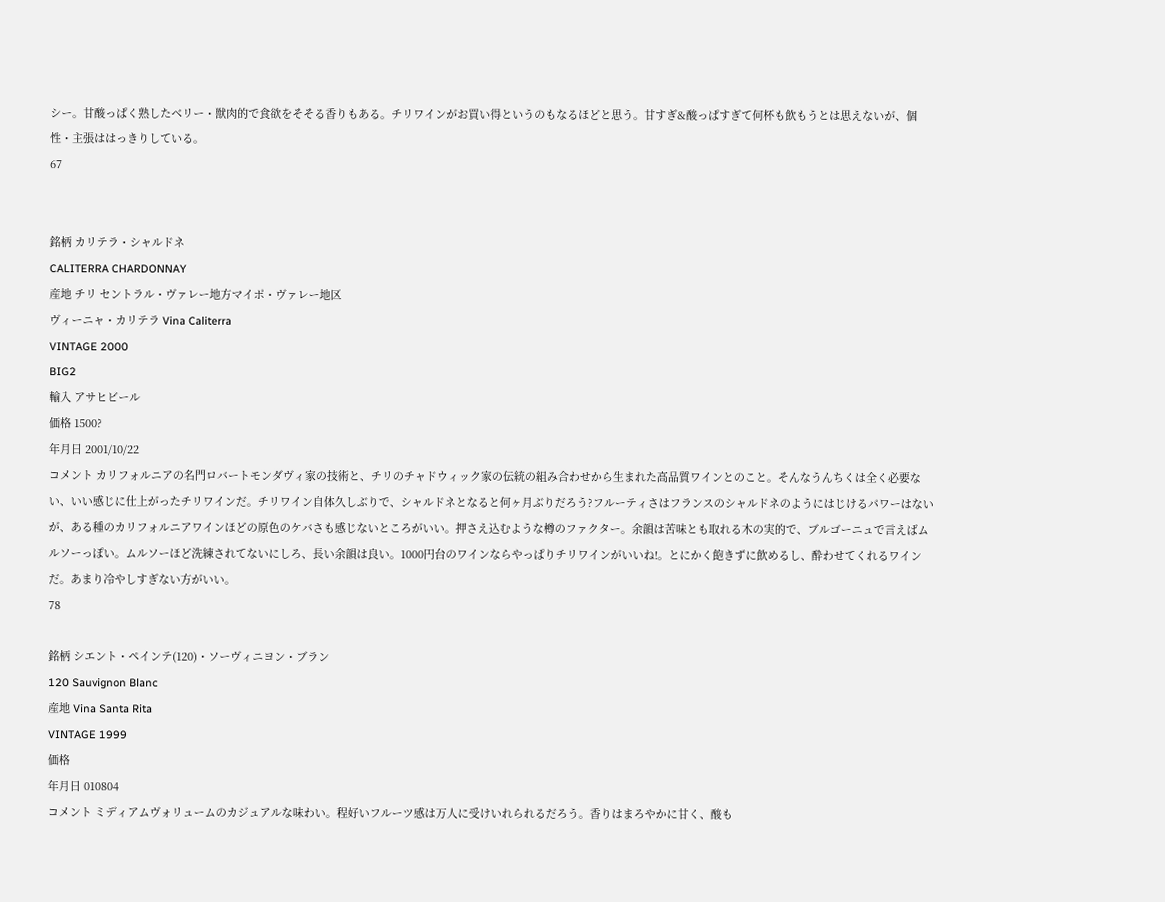シー。甘酸っぱく熟したベリー・獣肉的で食欲をそそる香りもある。チリワインがお買い得というのもなるほどと思う。甘すぎ&酸っぱすぎて何杯も飲もうとは思えないが、個性・主張ははっきりしている。
67


銘柄 カリテラ・シャルドネ
CALITERRA CHARDONNAY
産地 チリ セントラル・ヴァレー地方マイポ・ヴァレー地区
ヴィーニャ・カリテラ Vina Caliterra
VINTAGE 2000
BIG2
輸入 アサヒビール
価格 1500?
年月日 2001/10/22
コメント カリフォルニアの名門ロバートモンダヴィ家の技術と、チリのチャドウィック家の伝統の組み合わせから生まれた高品質ワインとのこと。そんなうんちくは全く必要ない、いい感じに仕上がったチリワインだ。チリワイン自体久しぶりで、シャルドネとなると何ヶ月ぶりだろう?フルーティさはフランスのシャルドネのようにはじけるパワーはないが、ある種のカリフォルニアワインほどの原色のケバさも感じないところがいい。押さえ込むような樽のファクター。余韻は苦味とも取れる木の実的で、ブルゴーニュで言えばムルソーっぽい。ムルソーほど洗練されてないにしろ、長い余韻は良い。1000円台のワインならやっぱりチリワインがいいね!。とにかく飽きずに飲めるし、酔わせてくれるワインだ。あまり冷やしすぎない方がいい。
78

銘柄 シエント・ペインテ(120)・ソーヴィニヨン・ブラン
120 Sauvignon Blanc
産地 Vina Santa Rita
VINTAGE 1999
価格
年月日 010804
コメント ミディアムヴォリュームのカジュアルな味わい。程好いフルーツ感は万人に受けいれられるだろう。香りはまろやかに甘く、酸も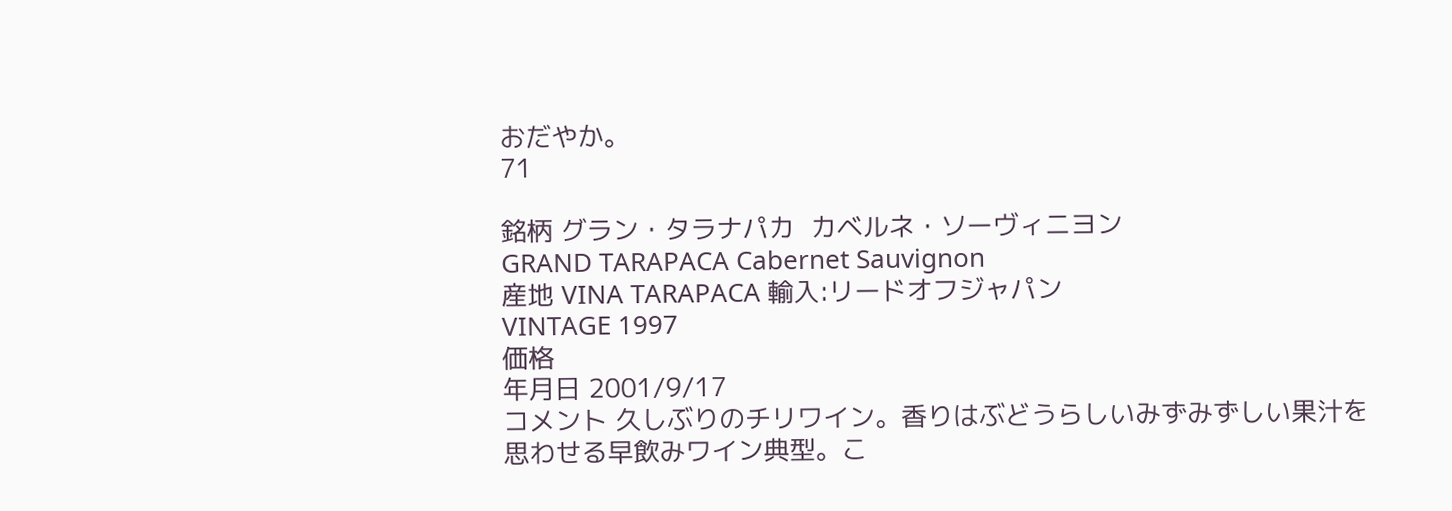おだやか。
71

銘柄 グラン・タラナパカ  カベルネ・ソーヴィニヨン
GRAND TARAPACA Cabernet Sauvignon
産地 VINA TARAPACA 輸入:リードオフジャパン
VINTAGE 1997
価格
年月日 2001/9/17
コメント 久しぶりのチリワイン。香りはぶどうらしいみずみずしい果汁を思わせる早飲みワイン典型。こ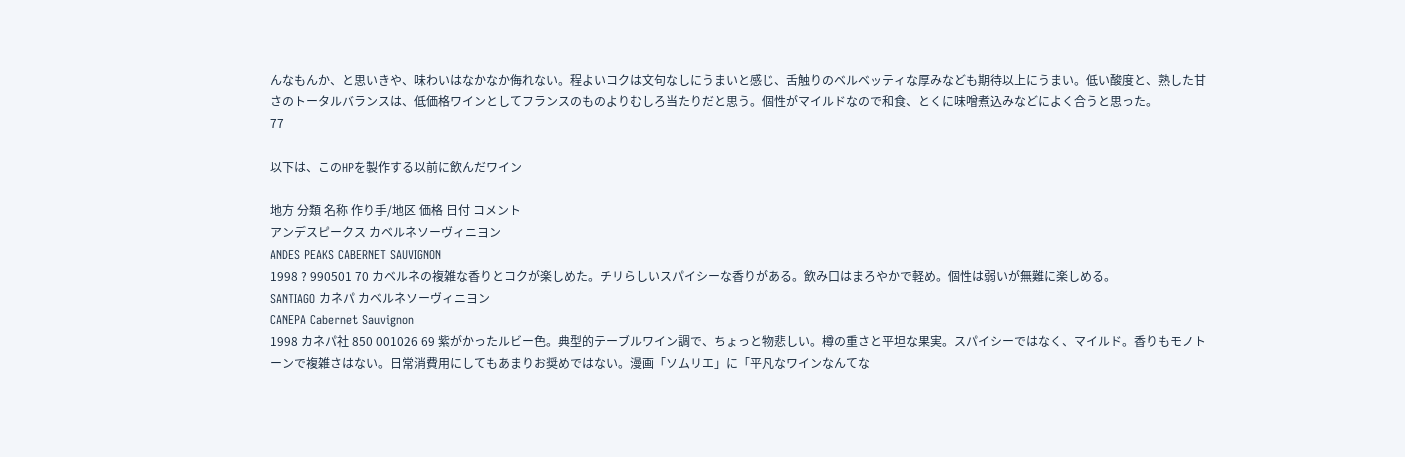んなもんか、と思いきや、味わいはなかなか侮れない。程よいコクは文句なしにうまいと感じ、舌触りのベルベッティな厚みなども期待以上にうまい。低い酸度と、熟した甘さのトータルバランスは、低価格ワインとしてフランスのものよりむしろ当たりだと思う。個性がマイルドなので和食、とくに味噌煮込みなどによく合うと思った。
77

以下は、このHPを製作する以前に飲んだワイン

地方 分類 名称 作り手/地区 価格 日付 コメント
アンデスピークス カベルネソーヴィニヨン
ANDES PEAKS CABERNET SAUVIGNON
1998 ? 990501 70 カベルネの複雑な香りとコクが楽しめた。チリらしいスパイシーな香りがある。飲み口はまろやかで軽め。個性は弱いが無難に楽しめる。
SANTIAGO カネパ カベルネソーヴィニヨン
CANEPA Cabernet Sauvignon
1998 カネパ社 850 001026 69 紫がかったルビー色。典型的テーブルワイン調で、ちょっと物悲しい。樽の重さと平坦な果実。スパイシーではなく、マイルド。香りもモノトーンで複雑さはない。日常消費用にしてもあまりお奨めではない。漫画「ソムリエ」に「平凡なワインなんてな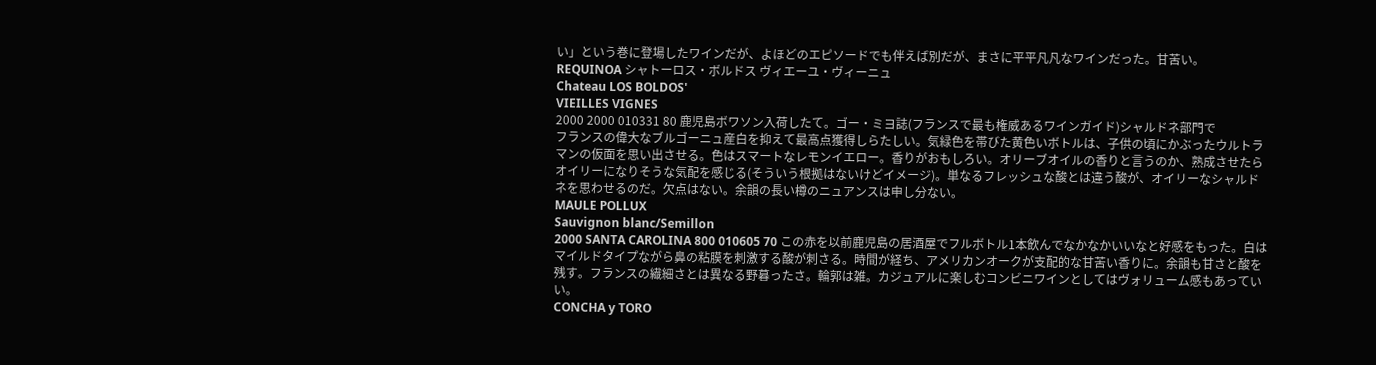い」という巻に登場したワインだが、よほどのエピソードでも伴えば別だが、まさに平平凡凡なワインだった。甘苦い。
REQUINOA シャトーロス・ボルドス ヴィエーユ・ヴィーニュ
Chateau LOS BOLDOS'
VIEILLES VIGNES
2000 2000 010331 80 鹿児島ボワソン入荷したて。ゴー・ミヨ誌(フランスで最も権威あるワインガイド)シャルドネ部門で
フランスの偉大なブルゴーニュ産白を抑えて最高点獲得しらたしい。気緑色を帯びた黄色いボトルは、子供の頃にかぶったウルトラマンの仮面を思い出させる。色はスマートなレモンイエロー。香りがおもしろい。オリーブオイルの香りと言うのか、熟成させたらオイリーになりそうな気配を感じる(そういう根拠はないけどイメージ)。単なるフレッシュな酸とは違う酸が、オイリーなシャルドネを思わせるのだ。欠点はない。余韻の長い樽のニュアンスは申し分ない。
MAULE POLLUX
Sauvignon blanc/Semillon
2000 SANTA CAROLINA 800 010605 70 この赤を以前鹿児島の居酒屋でフルボトル1本飲んでなかなかいいなと好感をもった。白はマイルドタイプながら鼻の粘膜を刺激する酸が刺さる。時間が経ち、アメリカンオークが支配的な甘苦い香りに。余韻も甘さと酸を残す。フランスの繊細さとは異なる野暮ったさ。輪郭は雑。カジュアルに楽しむコンビニワインとしてはヴォリューム感もあっていい。
CONCHA y TORO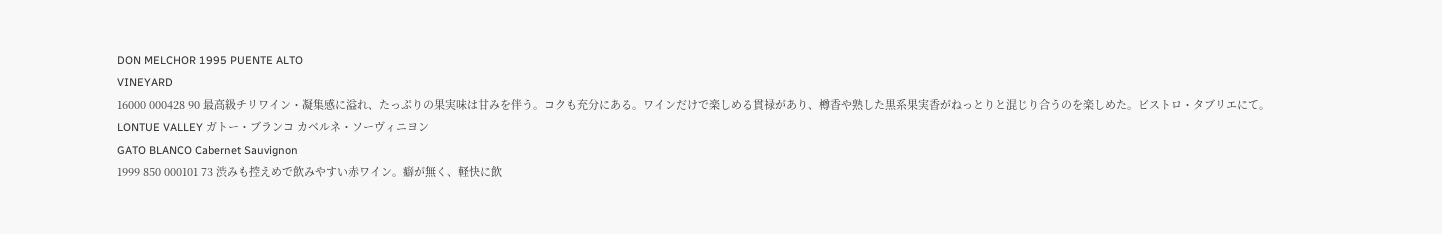DON MELCHOR 1995 PUENTE ALTO
VINEYARD
16000 000428 90 最高級チリワイン・凝集感に溢れ、たっぷりの果実味は甘みを伴う。コクも充分にある。ワインだけで楽しめる貫禄があり、樽香や熟した黒系果実香がねっとりと混じり合うのを楽しめた。ビストロ・タブリエにて。
LONTUE VALLEY ガトー・ブランコ カベルネ・ソーヴィニヨン
GATO BLANCO Cabernet Sauvignon
1999 850 000101 73 渋みも控えめで飲みやすい赤ワイン。癖が無く、軽快に飲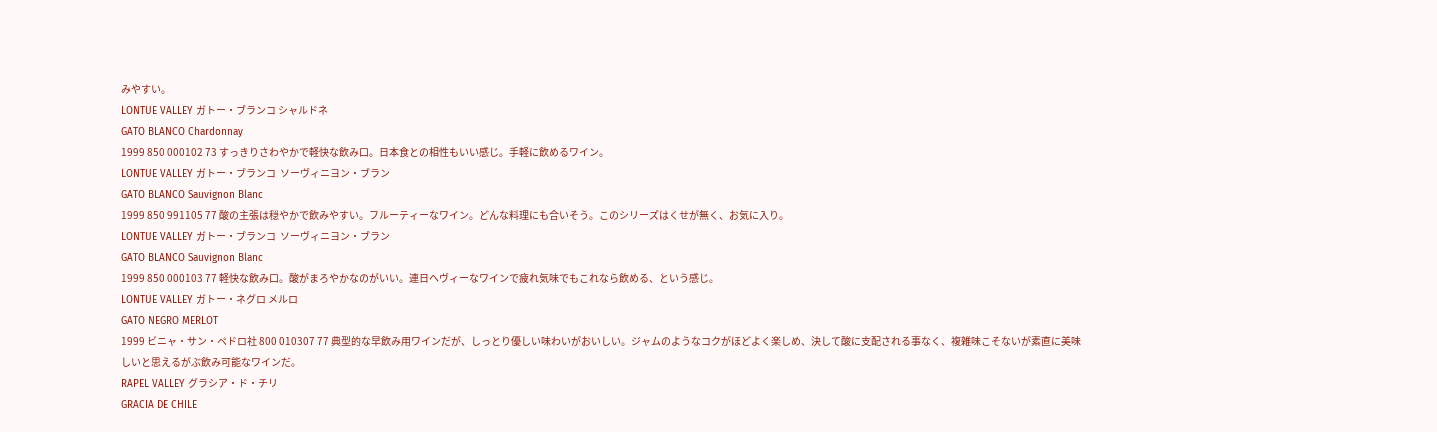みやすい。
LONTUE VALLEY ガトー・ブランコ シャルドネ
GATO BLANCO Chardonnay
1999 850 000102 73 すっきりさわやかで軽快な飲み口。日本食との相性もいい感じ。手軽に飲めるワイン。
LONTUE VALLEY ガトー・ブランコ  ソーヴィニヨン・ブラン
GATO BLANCO Sauvignon Blanc
1999 850 991105 77 酸の主張は穏やかで飲みやすい。フルーティーなワイン。どんな料理にも合いそう。このシリーズはくせが無く、お気に入り。
LONTUE VALLEY ガトー・ブランコ  ソーヴィニヨン・ブラン
GATO BLANCO Sauvignon Blanc
1999 850 000103 77 軽快な飲み口。酸がまろやかなのがいい。連日ヘヴィーなワインで疲れ気味でもこれなら飲める、という感じ。
LONTUE VALLEY ガトー・ネグロ メルロ
GATO NEGRO MERLOT
1999 ビニャ・サン・ペドロ社 800 010307 77 典型的な早飲み用ワインだが、しっとり優しい味わいがおいしい。ジャムのようなコクがほどよく楽しめ、決して酸に支配される事なく、複雑味こそないが素直に美味しいと思えるがぶ飲み可能なワインだ。
RAPEL VALLEY グラシア・ド・チリ
GRACIA DE CHILE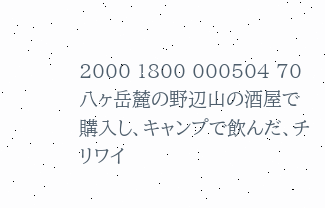2000 1800 000504 70 八ヶ岳麓の野辺山の酒屋で購入し、キャンプで飲んだ、チリワイ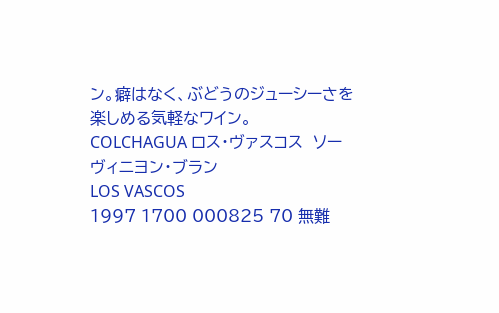ン。癖はなく、ぶどうのジューシーさを楽しめる気軽なワイン。
COLCHAGUA ロス・ヴァスコス  ソーヴィニヨン・ブラン
LOS VASCOS
1997 1700 000825 70 無難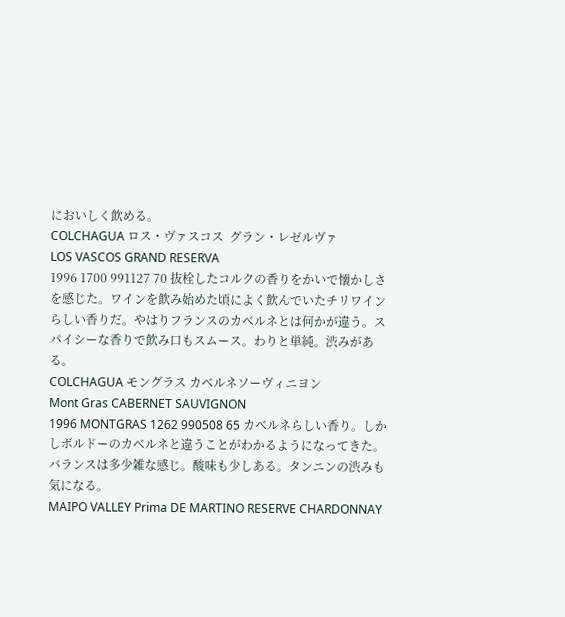においしく飲める。
COLCHAGUA ロス・ヴァスコス  グラン・レゼルヴァ
LOS VASCOS GRAND RESERVA
1996 1700 991127 70 抜栓したコルクの香りをかいで懐かしさを感じた。ワインを飲み始めた頃によく飲んでいたチリワインらしい香りだ。やはりフランスのカベルネとは何かが違う。スパイシーな香りで飲み口もスムース。わりと単純。渋みがある。
COLCHAGUA モングラス カベルネソーヴィニヨン
Mont Gras CABERNET SAUVIGNON
1996 MONTGRAS 1262 990508 65 カベルネらしい香り。しかしボルドーのカベルネと違うことがわかるようになってきた。バランスは多少雑な感じ。酸味も少しある。タンニンの渋みも気になる。
MAIPO VALLEY Prima DE MARTINO RESERVE CHARDONNAY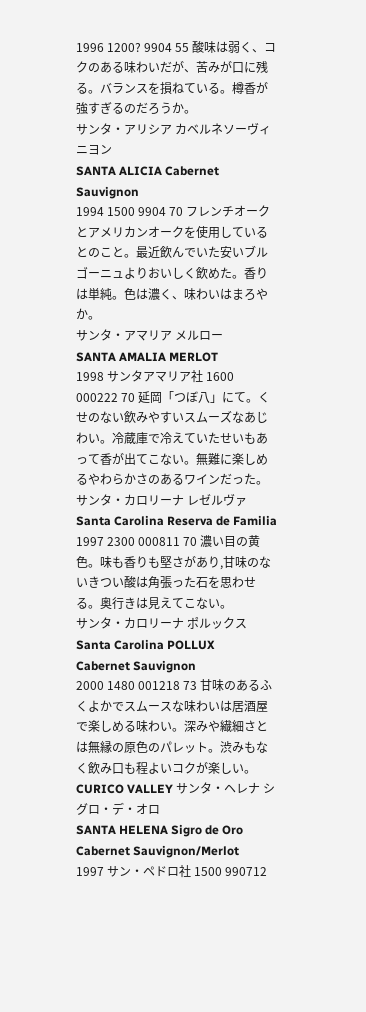1996 1200? 9904 55 酸味は弱く、コクのある味わいだが、苦みが口に残る。バランスを損ねている。樽香が強すぎるのだろうか。
サンタ・アリシア カベルネソーヴィニヨン
SANTA ALICIA Cabernet Sauvignon
1994 1500 9904 70 フレンチオークとアメリカンオークを使用しているとのこと。最近飲んでいた安いブルゴーニュよりおいしく飲めた。香りは単純。色は濃く、味わいはまろやか。
サンタ・アマリア メルロー
SANTA AMALIA MERLOT
1998 サンタアマリア社 1600 000222 70 延岡「つぼ八」にて。くせのない飲みやすいスムーズなあじわい。冷蔵庫で冷えていたせいもあって香が出てこない。無難に楽しめるやわらかさのあるワインだった。
サンタ・カロリーナ レゼルヴァ
Santa Carolina Reserva de Familia
1997 2300 000811 70 濃い目の黄色。味も香りも堅さがあり,甘味のないきつい酸は角張った石を思わせる。奥行きは見えてこない。
サンタ・カロリーナ ポルックス
Santa Carolina POLLUX
Cabernet Sauvignon
2000 1480 001218 73 甘味のあるふくよかでスムースな味わいは居酒屋で楽しめる味わい。深みや繊細さとは無縁の原色のパレット。渋みもなく飲み口も程よいコクが楽しい。
CURICO VALLEY サンタ・ヘレナ シグロ・デ・オロ
SANTA HELENA Sigro de Oro
Cabernet Sauvignon/Merlot
1997 サン・ペドロ社 1500 990712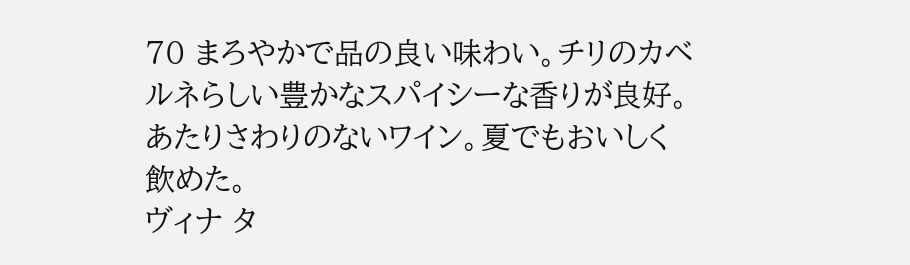70 まろやかで品の良い味わい。チリのカベルネらしい豊かなスパイシーな香りが良好。あたりさわりのないワイン。夏でもおいしく飲めた。
ヴィナ タ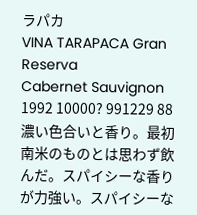ラパカ
VINA TARAPACA Gran Reserva
Cabernet Sauvignon
1992 10000? 991229 88 濃い色合いと香り。最初南米のものとは思わず飲んだ。スパイシーな香りが力強い。スパイシーな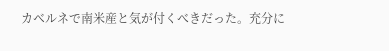カベルネで南米産と気が付くべきだった。充分に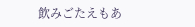飲みごたえもあ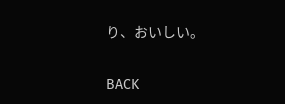り、おいしい。


BACK